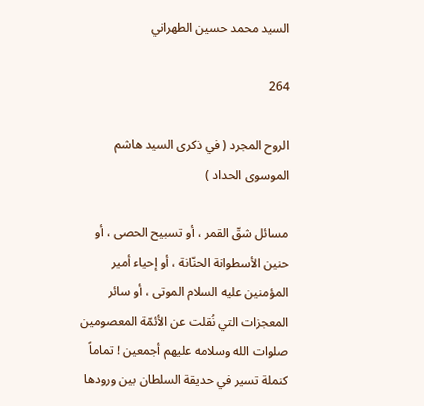السيد محمد حسين الطهراني

264

الروح المجرد ( في ذكرى السيد هاشم الموسوى الحداد )

مسائل شقّ القمر ، أو تسبيح الحصى ، أو حنين الأسطوانة الحنّانة ، أو إحياء أمير المؤمنين عليه السلام الموتى ، أو سائر المعجزات التي نُقلت عن الأئمّة المعصومين صلوات الله وسلامه عليهم أجمعين ! تماماً كنملة تسير في حديقة السلطان بين ورودها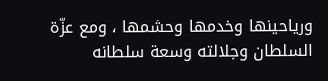ورياحينها وخدمها وحشمها ، ومع عزّة السلطان وجلالته وسعة سلطانه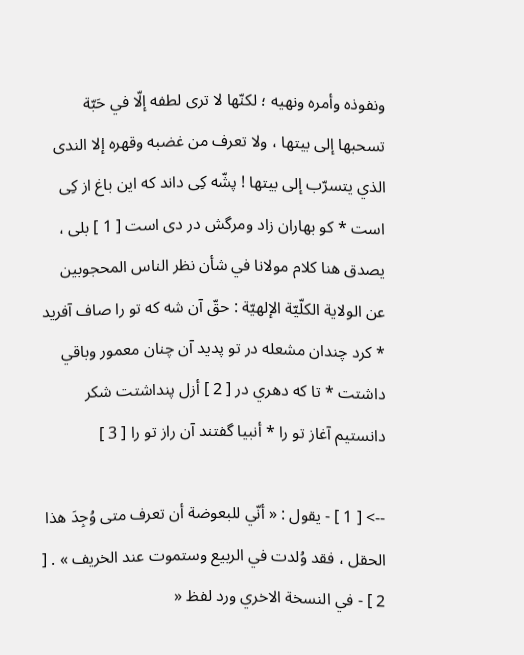ونفوذه وأمره ونهيه ؛ لكنّها لا ترى لطفه إلّا في حَبّة تسحبها إلى بيتها ، ولا تعرف من غضبه وقهره إلا الندى الذي يتسرّب إلى بيتها ! پشّه كِى داند كه اين باغ از كِى است * كو بهاران زاد ومرگش در دى است [ 1 ] بلى ، يصدق هنا كلام مولانا في شأن نظر الناس المحجوبين عن الولاية الكلّيّة الإلهيّة : حقّ آن شه كه تو را صاف آفريد * كرد چندان مشعله در تو پديد آن چنان معمور وباقي داشتت * تا كه دهري در [ 2 ] أزل پنداشتت شكر دانستيم آغاز تو را * أنبيا گفتند آن راز تو را [ 3 ]

--> [ 1 ] - يقول : « أنّي للبعوضة أن تعرف متى وُجِدَ هذا الحقل ، فقد وُلدت في الربيع وستموت عند الخريف » . [ 2 ] - في النسخة الاخري ورد لفظ «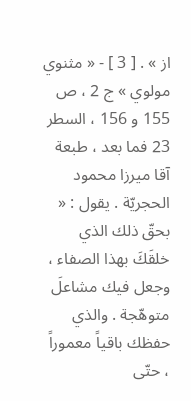از » . [ 3 ] - « مثنوي مولوي » ج 2 ، ص 155 و 156 ، السطر 23 فما بعد ، طبعة آقا ميرزا محمود الحجريّة . يقول : « بحقّ ذلك الذي خلقَكَ بهذا الصفاء ، وجعل فيك مشاعلَ متوهّجة . والذي حفظك باقياً معموراً ، حتّى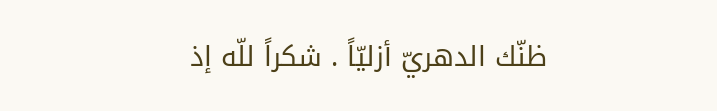ظنّك الدهريّ أزليّاً . شكراً للّه إذ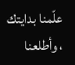علّمنا بدايتك ، وأطلعنا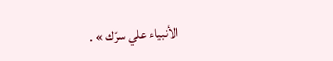الأنبياء علي سرّك » .